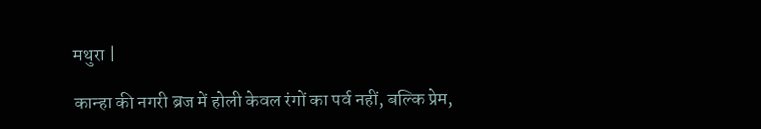मथुरा |

कान्हा की नगरी ब्रज में होली केवल रंगों का पर्व नहीं, बल्कि प्रेम,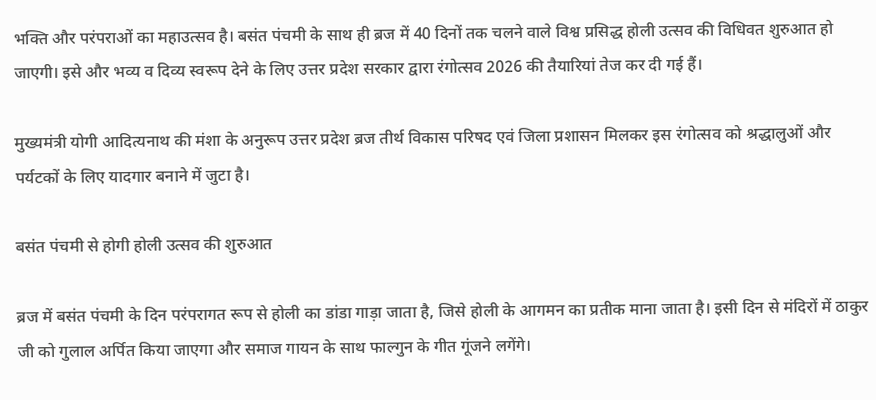भक्ति और परंपराओं का महाउत्सव है। बसंत पंचमी के साथ ही ब्रज में 40 दिनों तक चलने वाले विश्व प्रसिद्ध होली उत्सव की विधिवत शुरुआत हो जाएगी। इसे और भव्य व दिव्य स्वरूप देने के लिए उत्तर प्रदेश सरकार द्वारा रंगोत्सव 2026 की तैयारियां तेज कर दी गई हैं।

मुख्यमंत्री योगी आदित्यनाथ की मंशा के अनुरूप उत्तर प्रदेश ब्रज तीर्थ विकास परिषद एवं जिला प्रशासन मिलकर इस रंगोत्सव को श्रद्धालुओं और पर्यटकों के लिए यादगार बनाने में जुटा है।

बसंत पंचमी से होगी होली उत्सव की शुरुआत

ब्रज में बसंत पंचमी के दिन परंपरागत रूप से होली का डांडा गाड़ा जाता है, जिसे होली के आगमन का प्रतीक माना जाता है। इसी दिन से मंदिरों में ठाकुर जी को गुलाल अर्पित किया जाएगा और समाज गायन के साथ फाल्गुन के गीत गूंजने लगेंगे।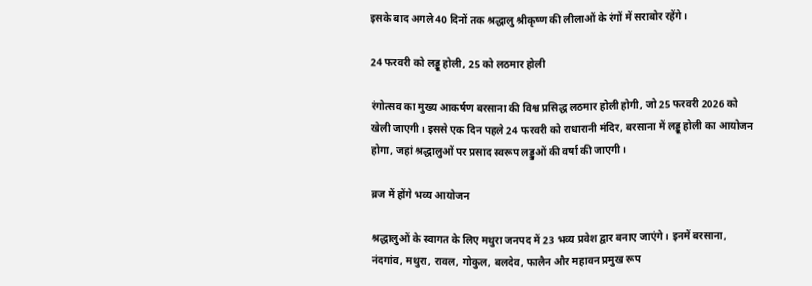इसके बाद अगले 40 दिनों तक श्रद्धालु श्रीकृष्ण की लीलाओं के रंगों में सराबोर रहेंगे।

24 फरवरी को लड्डू होली, 25 को लठमार होली

रंगोत्सव का मुख्य आकर्षण बरसाना की विश्व प्रसिद्ध लठमार होली होगी, जो 25 फरवरी 2026 को खेली जाएगी। इससे एक दिन पहले 24 फरवरी को राधारानी मंदिर, बरसाना में लड्डू होली का आयोजन होगा, जहां श्रद्धालुओं पर प्रसाद स्वरूप लड्डुओं की वर्षा की जाएगी।

ब्रज में होंगे भव्य आयोजन

श्रद्धालुओं के स्वागत के लिए मथुरा जनपद में 23 भव्य प्रवेश द्वार बनाए जाएंगे। इनमें बरसाना, नंदगांव, मथुरा, रावल, गोकुल, बलदेव, फालैन और महावन प्रमुख रूप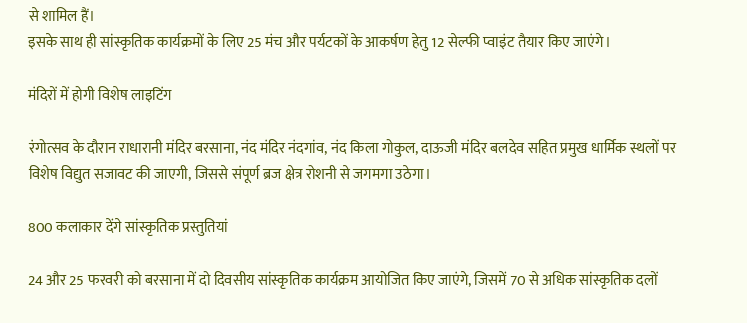से शामिल हैं।
इसके साथ ही सांस्कृतिक कार्यक्रमों के लिए 25 मंच और पर्यटकों के आकर्षण हेतु 12 सेल्फी प्वाइंट तैयार किए जाएंगे।

मंदिरों में होगी विशेष लाइटिंग

रंगोत्सव के दौरान राधारानी मंदिर बरसाना, नंद मंदिर नंदगांव, नंद किला गोकुल, दाऊजी मंदिर बलदेव सहित प्रमुख धार्मिक स्थलों पर विशेष विद्युत सजावट की जाएगी, जिससे संपूर्ण ब्रज क्षेत्र रोशनी से जगमगा उठेगा।

800 कलाकार देंगे सांस्कृतिक प्रस्तुतियां

24 और 25 फरवरी को बरसाना में दो दिवसीय सांस्कृतिक कार्यक्रम आयोजित किए जाएंगे, जिसमें 70 से अधिक सांस्कृतिक दलों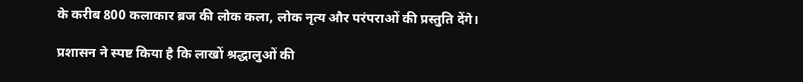के करीब 800 कलाकार ब्रज की लोक कला, लोक नृत्य और परंपराओं की प्रस्तुति देंगे।

प्रशासन ने स्पष्ट किया है कि लाखों श्रद्धालुओं की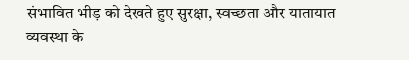संभावित भीड़ को देखते हुए सुरक्षा, स्वच्छता और यातायात व्यवस्था के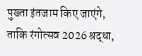पुख्ता इंतजाम किए जाएंगे, ताकि रंगोत्सव 2026 श्रद्धा,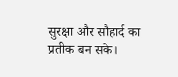सुरक्षा और सौहार्द का प्रतीक बन सके।